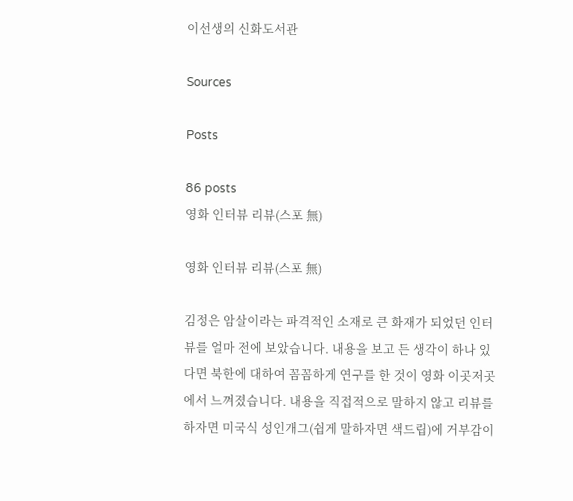이선생의 신화도서관

Sources

Posts

86 posts
영화 인터뷰 리뷰(스포 無)

영화 인터뷰 리뷰(스포 無)

김정은 암살이라는 파격적인 소재로 큰 화재가 되었던 인터뷰를 얼마 전에 보았습니다. 내용을 보고 든 생각이 하나 있다면 북한에 대하여 꼼꼼하게 연구를 한 것이 영화 이곳저곳에서 느껴졌습니다. 내용을 직접적으로 말하지 않고 리뷰를 하자면 미국식 성인개그(쉽게 말하자면 색드립)에 거부감이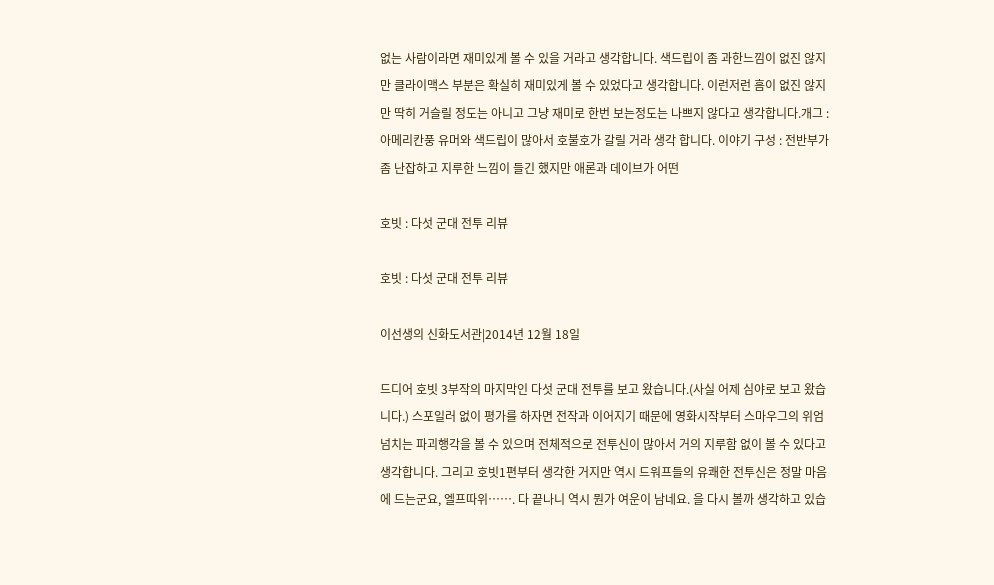없는 사람이라면 재미있게 볼 수 있을 거라고 생각합니다. 색드립이 좀 과한느낌이 없진 않지만 클라이맥스 부분은 확실히 재미있게 볼 수 있었다고 생각합니다. 이런저런 흠이 없진 않지만 딱히 거슬릴 정도는 아니고 그냥 재미로 한번 보는정도는 나쁘지 않다고 생각합니다.개그 : 아메리칸풍 유머와 색드립이 많아서 호불호가 갈릴 거라 생각 합니다. 이야기 구성 : 전반부가 좀 난잡하고 지루한 느낌이 들긴 했지만 애론과 데이브가 어떤

호빗 : 다섯 군대 전투 리뷰

호빗 : 다섯 군대 전투 리뷰

이선생의 신화도서관|2014년 12월 18일

드디어 호빗 3부작의 마지막인 다섯 군대 전투를 보고 왔습니다.(사실 어제 심야로 보고 왔습니다.) 스포일러 없이 평가를 하자면 전작과 이어지기 때문에 영화시작부터 스마우그의 위엄 넘치는 파괴행각을 볼 수 있으며 전체적으로 전투신이 많아서 거의 지루함 없이 볼 수 있다고 생각합니다. 그리고 호빗1편부터 생각한 거지만 역시 드워프들의 유쾌한 전투신은 정말 마음에 드는군요, 엘프따위……. 다 끝나니 역시 뭔가 여운이 남네요. 을 다시 볼까 생각하고 있습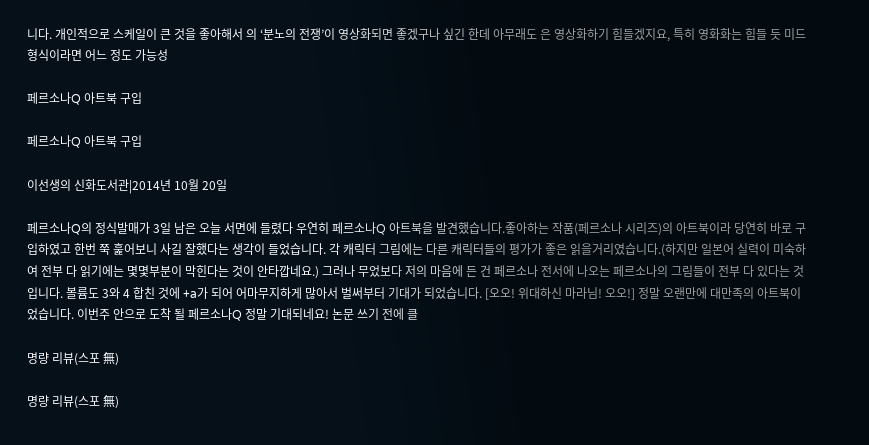니다. 개인적으로 스케일이 큰 것을 좋아해서 의 ‘분노의 전쟁’이 영상화되면 좋겠구나 싶긴 한데 아무래도 은 영상화하기 힘들겠지요, 특히 영화화는 힘들 듯 미드형식이라면 어느 정도 가능성

페르소나Q 아트북 구입

페르소나Q 아트북 구입

이선생의 신화도서관|2014년 10월 20일

페르소나Q의 정식발매가 3일 남은 오늘 서면에 들렸다 우연히 페르소나Q 아트북을 발견했습니다.좋아하는 작품(페르소나 시리즈)의 아트북이라 당연히 바로 구입하였고 한번 쭉 훑어보니 사길 잘했다는 생각이 들었습니다. 각 캐릭터 그림에는 다른 캐릭터들의 평가가 좋은 읽을거리였습니다.(하지만 일본어 실력이 미숙하여 전부 다 읽기에는 몇몇부분이 막힌다는 것이 안타깝네요.) 그러나 무었보다 저의 마음에 든 건 페르소나 전서에 나오는 페르소나의 그림들이 전부 다 있다는 것입니다. 볼륨도 3와 4 합친 것에 +a가 되어 어마무지하게 많아서 벌써부터 기대가 되었습니다. [오오! 위대하신 마라님! 오오!] 정말 오랜만에 대만족의 아트북이었습니다. 이번주 안으로 도착 될 페르소나Q 정말 기대되네요! 논문 쓰기 전에 클

명량 리뷰(스포 無)

명량 리뷰(스포 無)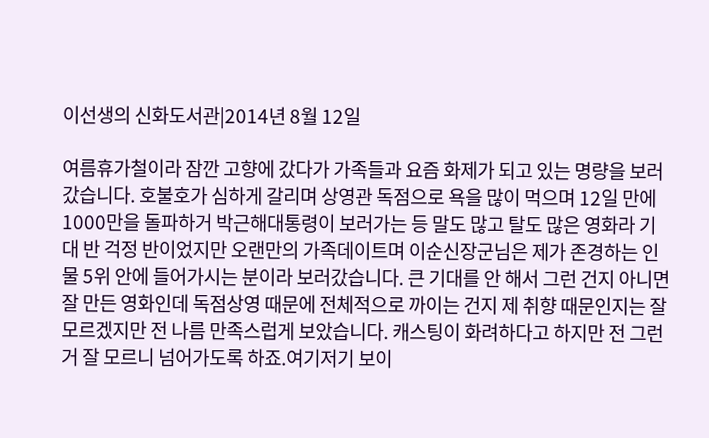이선생의 신화도서관|2014년 8월 12일

여름휴가철이라 잠깐 고향에 갔다가 가족들과 요즘 화제가 되고 있는 명량을 보러갔습니다. 호불호가 심하게 갈리며 상영관 독점으로 욕을 많이 먹으며 12일 만에 1000만을 돌파하거 박근해대통령이 보러가는 등 말도 많고 탈도 많은 영화라 기대 반 걱정 반이었지만 오랜만의 가족데이트며 이순신장군님은 제가 존경하는 인물 5위 안에 들어가시는 분이라 보러갔습니다. 큰 기대를 안 해서 그런 건지 아니면 잘 만든 영화인데 독점상영 때문에 전체적으로 까이는 건지 제 취향 때문인지는 잘 모르겠지만 전 나름 만족스럽게 보았습니다. 캐스팅이 화려하다고 하지만 전 그런 거 잘 모르니 넘어가도록 하죠.여기저기 보이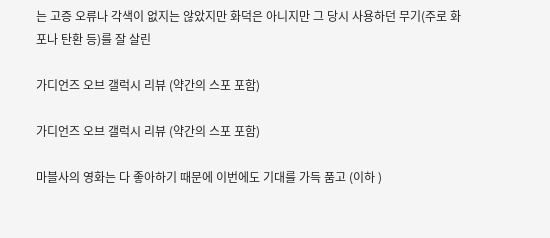는 고증 오류나 각색이 없지는 않았지만 화덕은 아니지만 그 당시 사용하던 무기(주로 화포나 탄환 등)를 잘 살린

가디언즈 오브 갤럭시 리뷰 (약간의 스포 포함)

가디언즈 오브 갤럭시 리뷰 (약간의 스포 포함)

마블사의 영화는 다 좋아하기 때문에 이번에도 기대를 가득 품고 (이하 )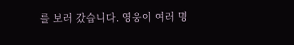를 보러 갔습니다. 영웅이 여러 명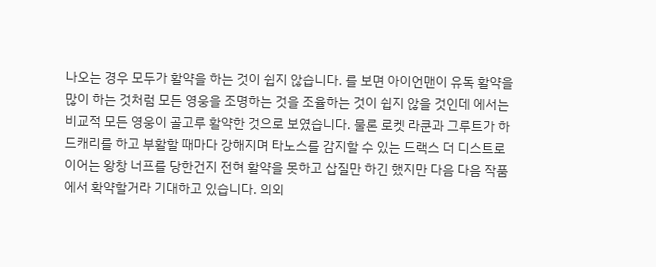나오는 경우 모두가 활약을 하는 것이 쉽지 않습니다. 를 보면 아이언맨이 유독 활약을 많이 하는 것처럼 모든 영웅을 조명하는 것을 조율하는 것이 쉽지 않을 것인데 에서는 비교적 모든 영웅이 골고루 활약한 것으로 보였습니다. 물론 로켓 라쿤과 그루트가 하드캐리를 하고 부활할 때마다 강해지며 타노스를 감지할 수 있는 드랙스 더 디스트로이어는 왕창 너프를 당한건지 전혀 활약을 못하고 삽질만 하긴 했지만 다음 다음 작품에서 확약할거라 기대하고 있습니다. 의외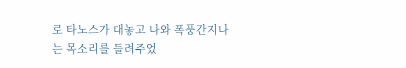로 타노스가 대놓고 나와 폭풍간지나는 목소리를 들려주었